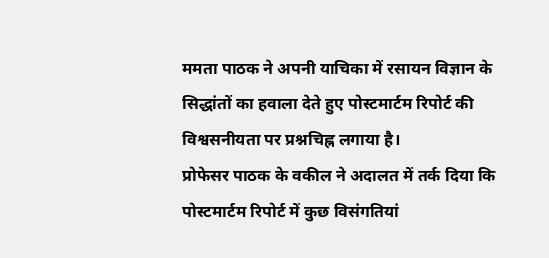ममता पाठक ने अपनी याचिका में रसायन विज्ञान के सिद्धांतों का हवाला देते हुए पोस्टमार्टम रिपोर्ट की विश्वसनीयता पर प्रश्नचिह्न लगाया है।
प्रोफेसर पाठक के वकील ने अदालत में तर्क दिया कि पोस्टमार्टम रिपोर्ट में कुछ विसंगतियां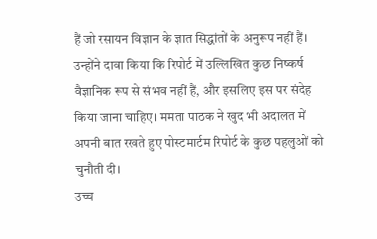हैं जो रसायन विज्ञान के ज्ञात सिद्धांतों के अनुरूप नहीं हैं। उन्होंने दावा किया कि रिपोर्ट में उल्लिखित कुछ निष्कर्ष वैज्ञानिक रूप से संभव नहीं हैं, और इसलिए इस पर संदेह किया जाना चाहिए। ममता पाठक ने खुद भी अदालत में अपनी बात रखते हुए पोस्टमार्टम रिपोर्ट के कुछ पहलुओं को चुनौती दी।
उच्च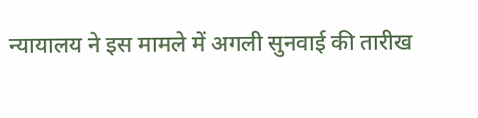न्यायालय ने इस मामले में अगली सुनवाई की तारीख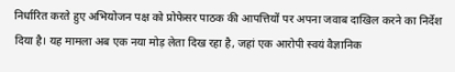निर्धारित करते हुए अभियोजन पक्ष को प्रोफेसर पाठक की आपत्तियों पर अपना जवाब दाखिल करने का निर्देश दिया है। यह मामला अब एक नया मोड़ लेता दिख रहा है, जहां एक आरोपी स्वयं वैज्ञानिक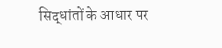सिद्धांतों के आधार पर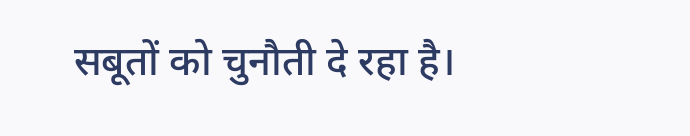सबूतों को चुनौती दे रहा है।